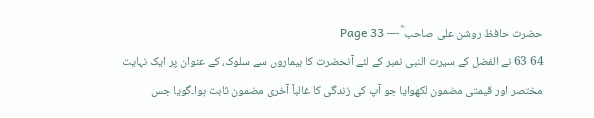حضرت حافظ روشن علی صاحب ؓ — Page 33
64 63 نے الفضل کے سیرت النبی نمبر کے لئے آنحضرت کا بیماروں سے سلوک، کے عنوان پر ایک نہایت مختصر اور قیمتی مضمون لکھوایا جو آپ کی زندگی کا غالباً آخری مضمون ثابت ہوا۔گویا جس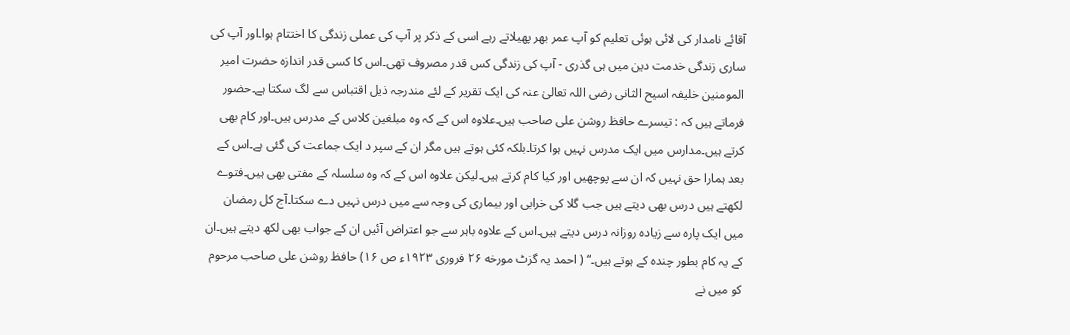آقائے نامدار کی لائی ہوئی تعلیم کو آپ عمر بھر پھیلاتے رہے اسی کے ذکر پر آپ کی عملی زندگی کا اختتام ہوا۔اور آپ کی ساری زندگی خدمت دین میں ہی گذری - آپ کی زندگی کس قدر مصروف تھی۔اس کا کسی قدر اندازہ حضرت امیر المومنین خلیفہ اسیح الثانی رضی اللہ تعالیٰ عنہ کی ایک تقریر کے لئے مندرجہ ذیل اقتباس سے لگ سکتا ہے۔حضور فرماتے ہیں کہ : تیسرے حافظ روشن علی صاحب ہیں۔علاوہ اس کے کہ وہ مبلغین کلاس کے مدرس ہیں۔اور کام بھی کرتے ہیں۔مدارس میں ایک مدرس نہیں ہوا کرتا۔بلکہ کئی ہوتے ہیں مگر ان کے سپر د ایک جماعت کی گئی ہے۔اس کے بعد ہمارا حق نہیں کہ ان سے پوچھیں اور کیا کام کرتے ہیں۔لیکن علاوہ اس کے کہ وہ سلسلہ کے مفتی بھی ہیں۔فتوے لکھتے ہیں درس بھی دیتے ہیں جب گلا کی خرابی اور بیماری کی وجہ سے میں درس نہیں دے سکتا۔آج کل رمضان میں ایک پارہ سے زیادہ روزانہ درس دیتے ہیں۔اس کے علاوہ باہر سے جو اعتراض آئیں ان کے جواب بھی لکھ دیتے ہیں۔ان کے یہ کام بطور چندہ کے ہوتے ہیں۔“ ( احمد یہ گزٹ مورخه ۲۶ فروری ۱۹۲۳ء ص ۱۶) حافظ روشن علی صاحب مرحوم کو میں نے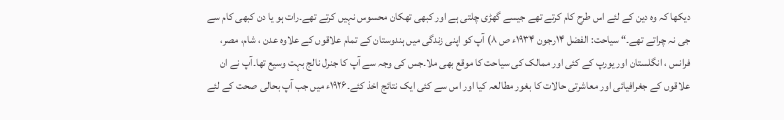دیکھا کہ وہ دین کے لئے اس طرح کام کرتے تھے جیسے گھڑی چلتی ہے اور کبھی تھکان محسوس نہیں کرتے تھے۔رات ہو یا دن کبھی کام سے جی نہ چراتے تھے۔“ سیاحت: الفضل ۱۴رجون ۱۹۳۴ء ص ۸) آپ کو اپنی زندگی میں ہندوستان کے تمام علاقوں کے علاوہ عدن ، شام، مصر، فرانس ، انگلستان اور یورپ کے کئی اور ممالک کی سیاحت کا موقع بھی ملا۔جس کی وجہ سے آپ کا جنرل نالج بہت وسیع تھا۔آپ نے ان علاقوں کے جغرافیائی اور معاشرتی حالات کا بغور مطالعہ کیا اور اس سے کئی ایک نتائج اخذ کئے۔۱۹۲۶ء میں جب آپ بحالی صحت کے لئے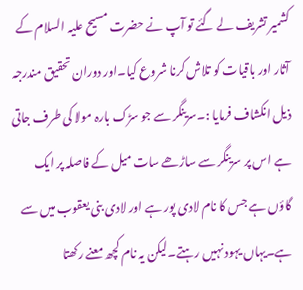کشمیر تشریف لے گئے تو آپ نے حضرت مسیح علیہ السلام کے آثار اور باقیات کو تلاش کرنا شروع کیا۔اور دوران تحقیق مندرجہ ذیل انکشاف فرمایا :۔سرینگر سے جو سڑک بارہ مولا کی طرف جاتی ہے اس پر سرینگر سے ساڑھے سات میل کے فاصلہ پر ایک گاؤں ہے جس کا نام لادی پور ہے اور لادی بنی یعقوب میں سے ہے۔یہاں یہود نہیں رہتے۔لیکن یہ نام کچھ معنے رکھتا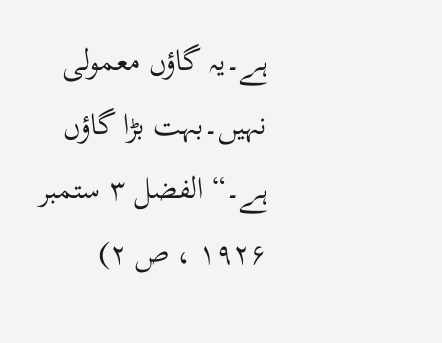ہے۔یہ گاؤں معمولی نہیں۔بہت بڑا گاؤں ہے۔“ الفضل ۳ ستمبر ۱۹۲۶ ، ص ۲)